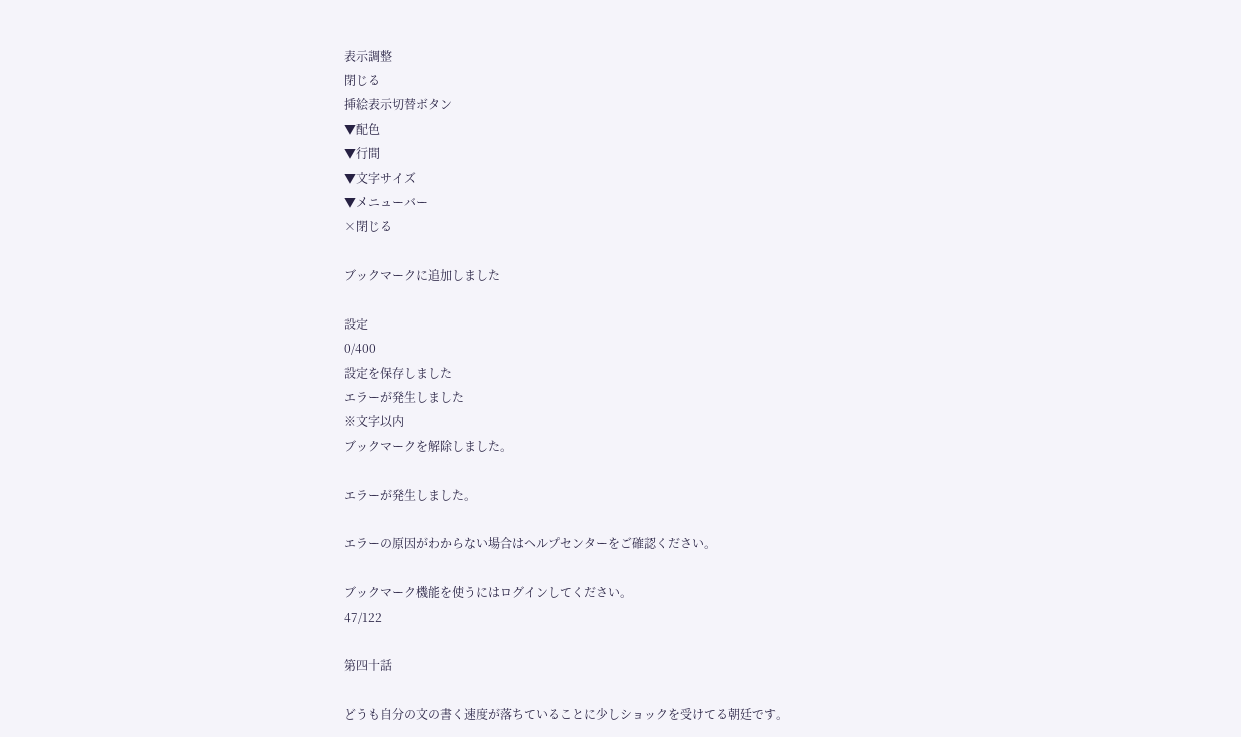表示調整
閉じる
挿絵表示切替ボタン
▼配色
▼行間
▼文字サイズ
▼メニューバー
×閉じる

ブックマークに追加しました

設定
0/400
設定を保存しました
エラーが発生しました
※文字以内
ブックマークを解除しました。

エラーが発生しました。

エラーの原因がわからない場合はヘルプセンターをご確認ください。

ブックマーク機能を使うにはログインしてください。
47/122

第四十話

どうも自分の文の書く速度が落ちていることに少しショックを受けてる朝廷です。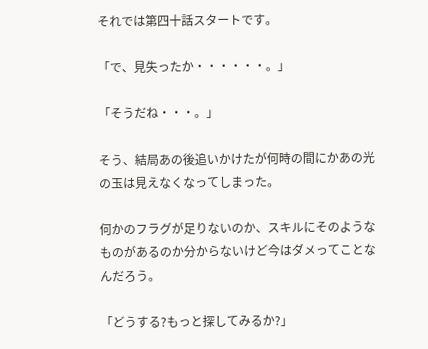それでは第四十話スタートです。

「で、見失ったか・・・・・・。」

「そうだね・・・。」

そう、結局あの後追いかけたが何時の間にかあの光の玉は見えなくなってしまった。

何かのフラグが足りないのか、スキルにそのようなものがあるのか分からないけど今はダメってことなんだろう。

「どうする?もっと探してみるか?」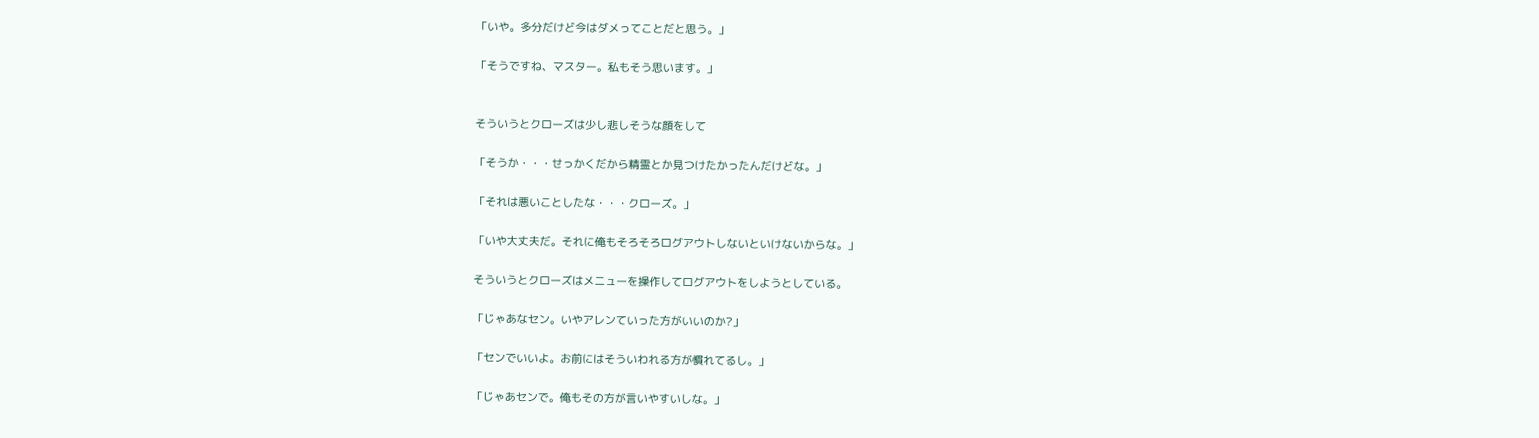「いや。多分だけど今はダメってことだと思う。」

「そうですね、マスター。私もそう思います。」


そういうとクローズは少し悲しそうな顔をして

「そうか・・・せっかくだから精霊とか見つけたかったんだけどな。」

「それは悪いことしたな・・・クローズ。」

「いや大丈夫だ。それに俺もそろそろログアウトしないといけないからな。」

そういうとクローズはメニューを操作してログアウトをしようとしている。

「じゃあなセン。いやアレンていった方がいいのか?」

「センでいいよ。お前にはそういわれる方が慣れてるし。」

「じゃあセンで。俺もその方が言いやすいしな。」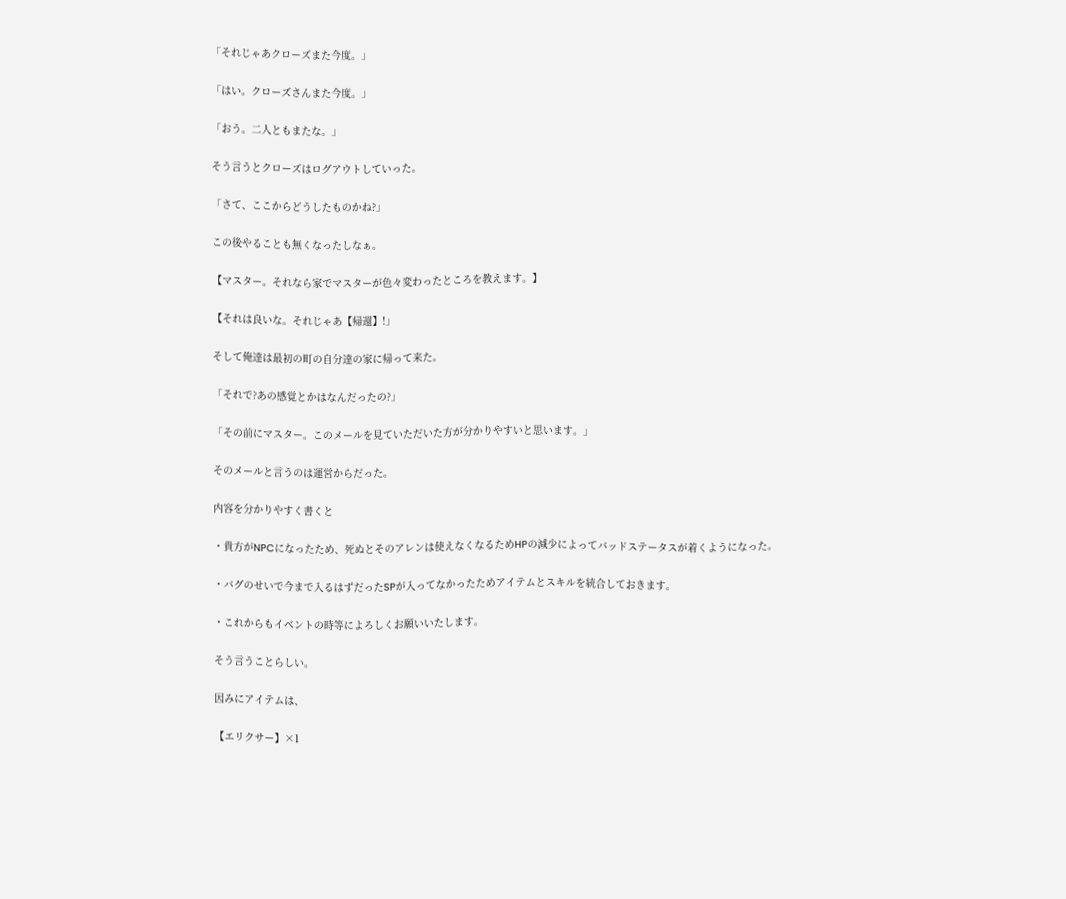「それじゃあクローズまた今度。」

「はい。クローズさんまた今度。」

「おう。二人ともまたな。」

そう言うとクローズはログアウトしていった。

「さて、ここからどうしたものかね?」

この後やることも無くなったしなぁ。

【マスター。それなら家でマスターが色々変わったところを教えます。】

【それは良いな。それじゃあ【帰還】!」

そして俺達は最初の町の自分達の家に帰って来た。

「それで?あの感覚とかはなんだったの?」

「その前にマスター。このメールを見ていただいた方が分かりやすいと思います。」

そのメールと言うのは運営からだった。

内容を分かりやすく書くと

・貴方がNPCになったため、死ぬとそのアレンは使えなくなるためHPの減少によってバッドステータスが着くようになった。

・バグのせいで今まで入るはずだったSPが入ってなかったためアイテムとスキルを統合しておきます。

・これからもイベントの時等によろしくお願いいたします。

そう言うことらしい。

因みにアイテムは、

【エリクサー】×1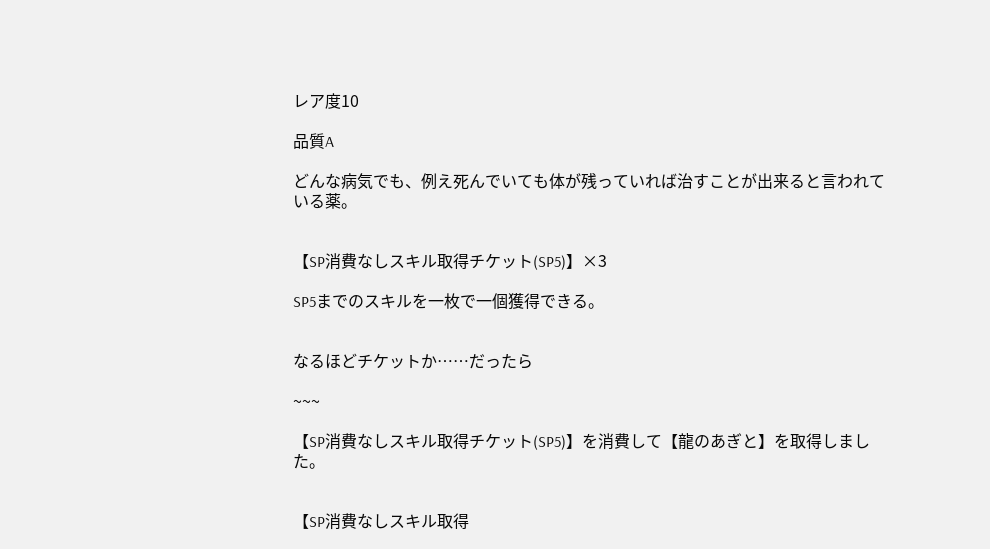レア度10

品質A

どんな病気でも、例え死んでいても体が残っていれば治すことが出来ると言われている薬。


【SP消費なしスキル取得チケット(SP5)】×3

SP5までのスキルを一枚で一個獲得できる。


なるほどチケットか……だったら

~~~

【SP消費なしスキル取得チケット(SP5)】を消費して【龍のあぎと】を取得しました。


【SP消費なしスキル取得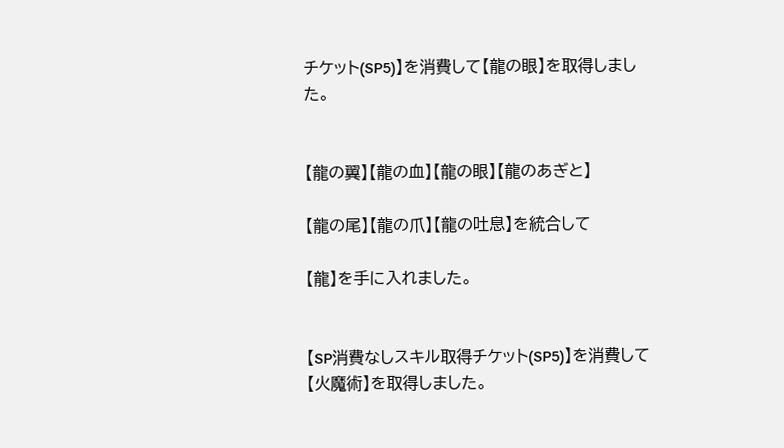チケット(SP5)】を消費して【龍の眼】を取得しました。


【龍の翼】【龍の血】【龍の眼】【龍のあぎと】

【龍の尾】【龍の爪】【龍の吐息】を統合して

【龍】を手に入れました。


【SP消費なしスキル取得チケット(SP5)】を消費して【火魔術】を取得しました。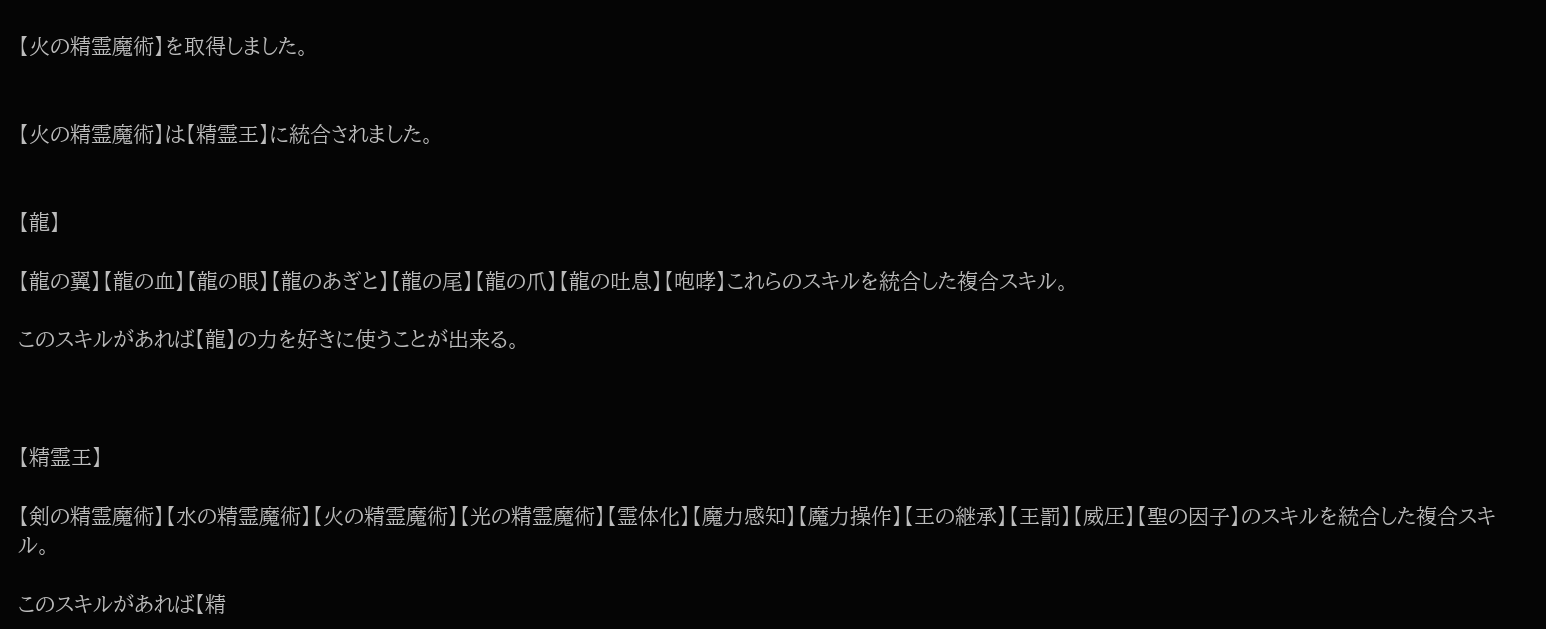【火の精霊魔術】を取得しました。


【火の精霊魔術】は【精霊王】に統合されました。


【龍】

【龍の翼】【龍の血】【龍の眼】【龍のあぎと】【龍の尾】【龍の爪】【龍の吐息】【咆哮】これらのスキルを統合した複合スキル。

このスキルがあれば【龍】の力を好きに使うことが出来る。



【精霊王】

【剣の精霊魔術】【水の精霊魔術】【火の精霊魔術】【光の精霊魔術】【霊体化】【魔力感知】【魔力操作】【王の継承】【王罰】【威圧】【聖の因子】のスキルを統合した複合スキル。

このスキルがあれば【精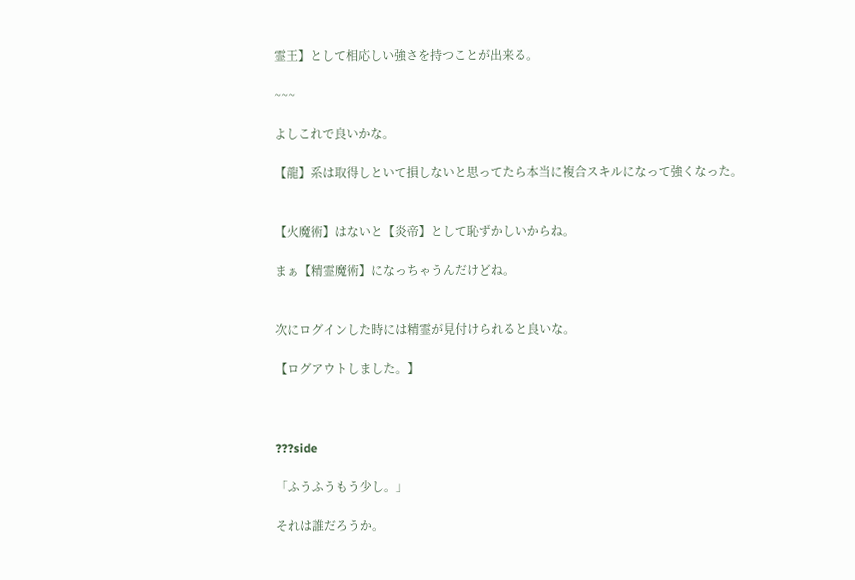霊王】として相応しい強さを持つことが出来る。

~~~

よしこれで良いかな。

【龍】系は取得しといて損しないと思ってたら本当に複合スキルになって強くなった。


【火魔術】はないと【炎帝】として恥ずかしいからね。

まぁ【精霊魔術】になっちゃうんだけどね。


次にログインした時には精霊が見付けられると良いな。

【ログアウトしました。】



???side

「ふうふうもう少し。」

それは誰だろうか。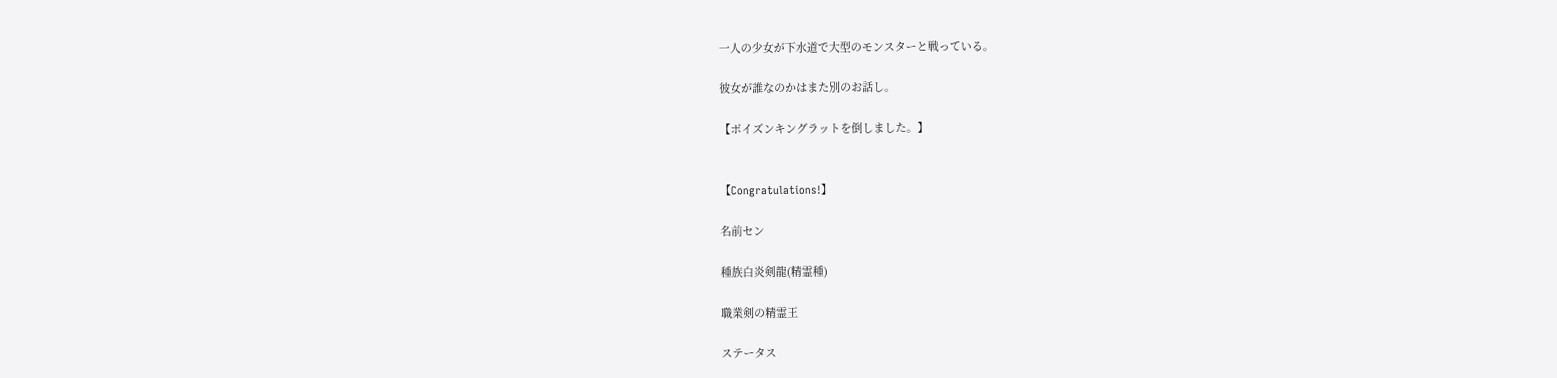一人の少女が下水道で大型のモンスターと戦っている。

彼女が誰なのかはまた別のお話し。

【ポイズンキングラットを倒しました。】


【Congratulations!】

名前セン

種族白炎剣龍(精霊種)

職業剣の精霊王

ステータス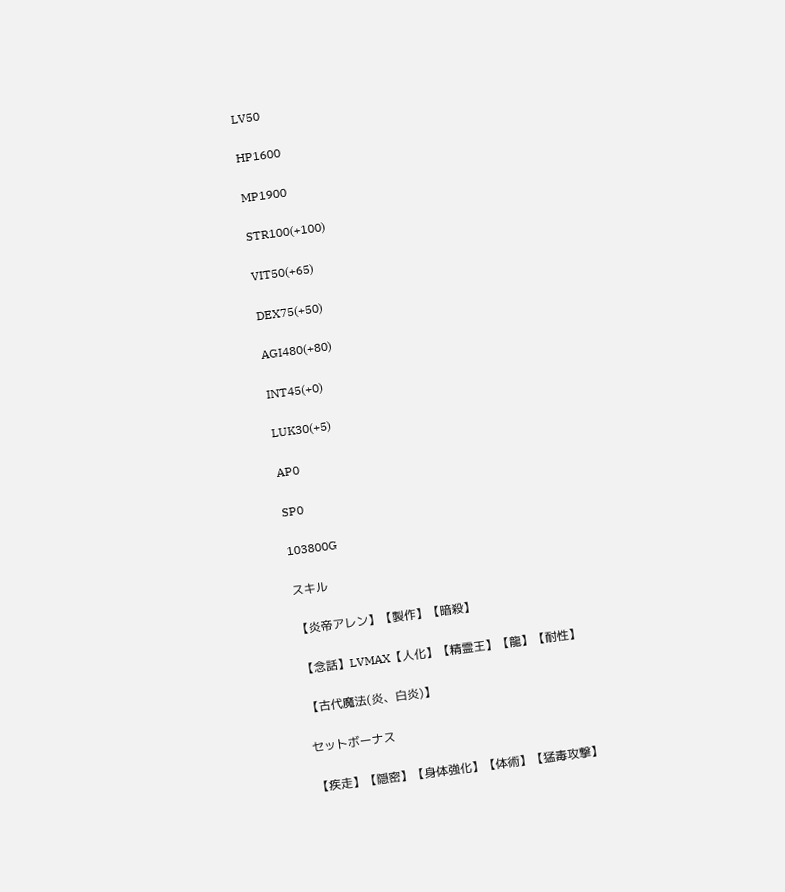LV50

HP1600

MP1900

STR100(+100)

VIT50(+65)

DEX75(+50)

AGI480(+80)

INT45(+0)

LUK30(+5)

AP0

SP0

103800G

スキル

【炎帝アレン】【製作】【暗殺】

【念話】LVMAX【人化】【精霊王】【龍】【耐性】

【古代魔法(炎、白炎)】

セットボーナス

【疾走】【隠密】【身体強化】【体術】【猛毒攻撃】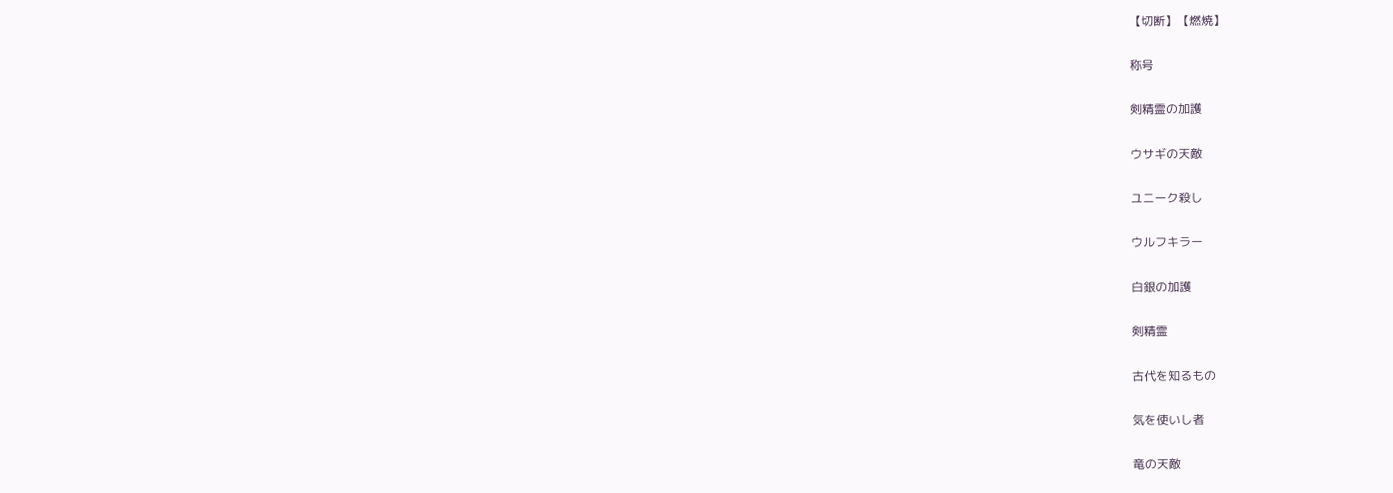【切断】【燃焼】

称号

剣精霊の加護

ウサギの天敵

ユニーク殺し

ウルフキラー

白銀の加護

剣精霊

古代を知るもの

気を使いし者

竜の天敵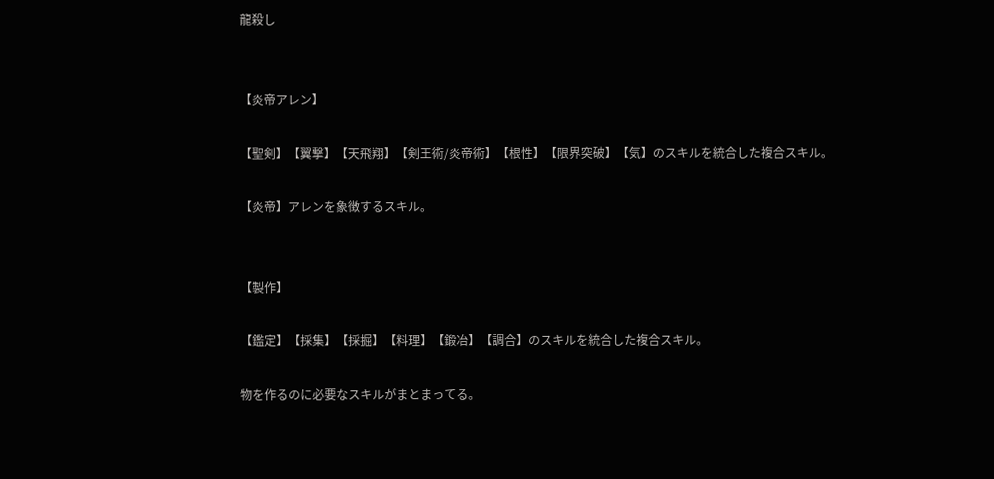龍殺し


【炎帝アレン】

【聖剣】【翼撃】【天飛翔】【剣王術/炎帝術】【根性】【限界突破】【気】のスキルを統合した複合スキル。

【炎帝】アレンを象徴するスキル。


【製作】

【鑑定】【採集】【採掘】【料理】【鍛冶】【調合】のスキルを統合した複合スキル。

物を作るのに必要なスキルがまとまってる。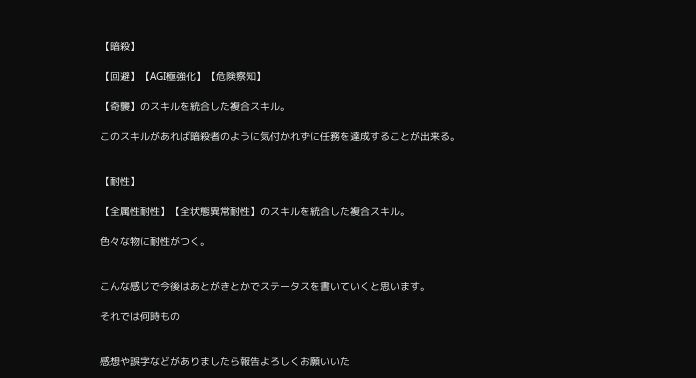【暗殺】

【回避】【AGI極強化】【危険察知】

【奇襲】のスキルを統合した複合スキル。

このスキルがあれば暗殺者のように気付かれずに任務を達成することが出来る。


【耐性】

【全属性耐性】【全状態異常耐性】のスキルを統合した複合スキル。

色々な物に耐性がつく。


こんな感じで今後はあとがきとかでステータスを書いていくと思います。

それでは何時もの


感想や誤字などがありましたら報告よろしくお願いいた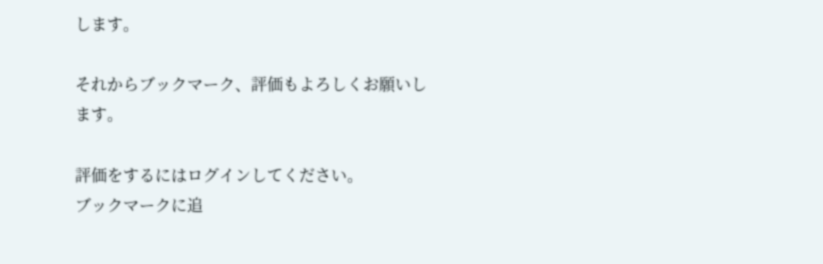します。

それからブックマーク、評価もよろしくお願いします。

評価をするにはログインしてください。
ブックマークに追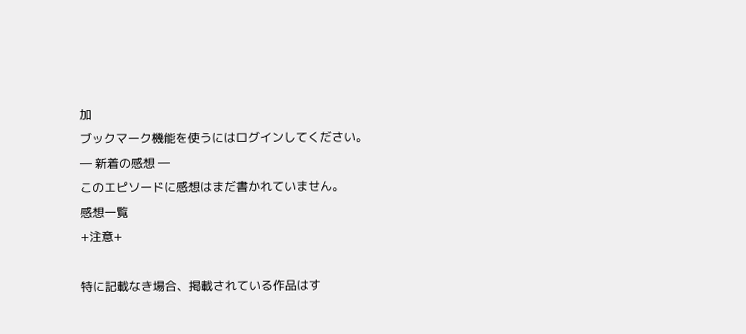加
ブックマーク機能を使うにはログインしてください。
― 新着の感想 ―
このエピソードに感想はまだ書かれていません。
感想一覧
+注意+

特に記載なき場合、掲載されている作品はす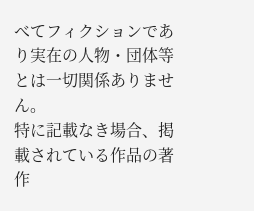べてフィクションであり実在の人物・団体等とは一切関係ありません。
特に記載なき場合、掲載されている作品の著作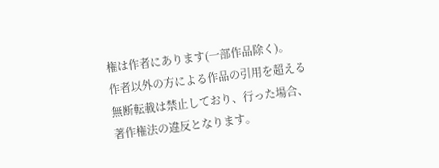権は作者にあります(一部作品除く)。
作者以外の方による作品の引用を超える無断転載は禁止しており、行った場合、著作権法の違反となります。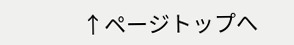↑ページトップへ